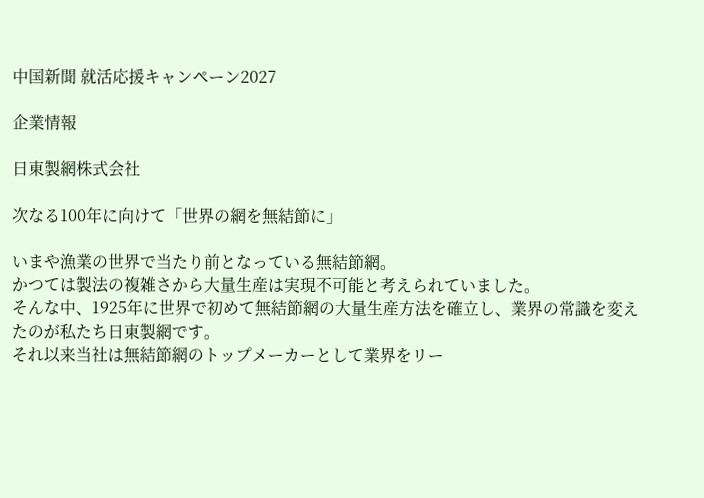中国新聞 就活応援キャンペーン2027

企業情報

日東製網株式会社

次なる100年に向けて「世界の網を無結節に」

いまや漁業の世界で当たり前となっている無結節網。
かつては製法の複雑さから大量生産は実現不可能と考えられていました。
そんな中、1925年に世界で初めて無結節網の大量生産方法を確立し、業界の常識を変えたのが私たち日東製網です。
それ以来当社は無結節網のトップメーカーとして業界をリー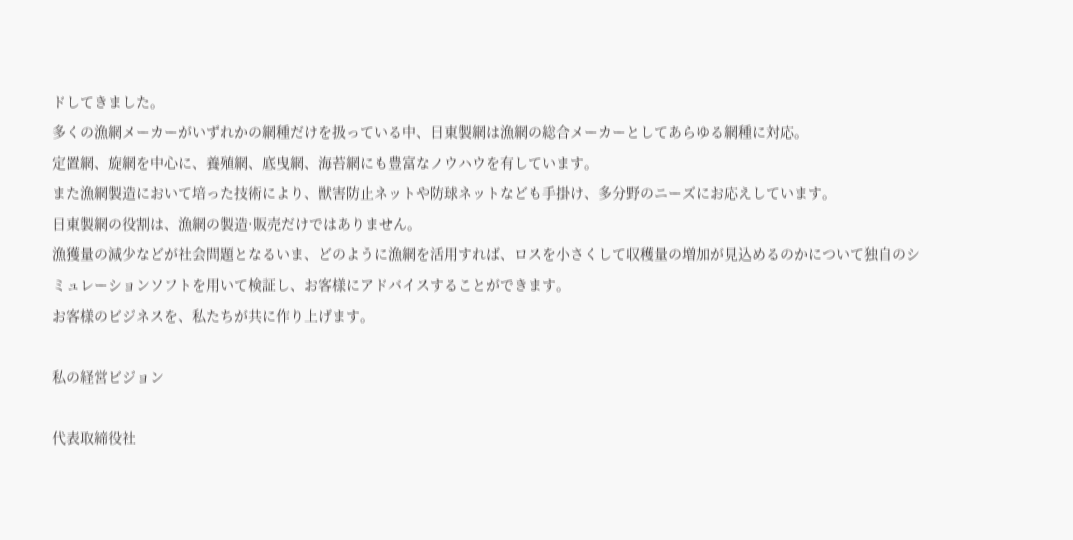ドしてきました。
多くの漁網メーカーがいずれかの網種だけを扱っている中、日東製網は漁網の総合メーカーとしてあらゆる網種に対応。
定置網、旋網を中心に、養殖網、底曳網、海苔網にも豊富なノウハウを有しています。
また漁網製造において培った技術により、獣害防止ネットや防球ネットなども手掛け、多分野のニーズにお応えしています。
日東製網の役割は、漁網の製造·販売だけではありません。
漁獲量の減少などが社会問題となるいま、どのように漁網を活用すれば、ロスを小さくして収穫量の増加が見込めるのかについて独自のシミュレーションソフトを用いて検証し、お客様にアドバイスすることができます。
お客様のビジネスを、私たちが共に作り上げます。

私の経営ビジョン

代表取締役社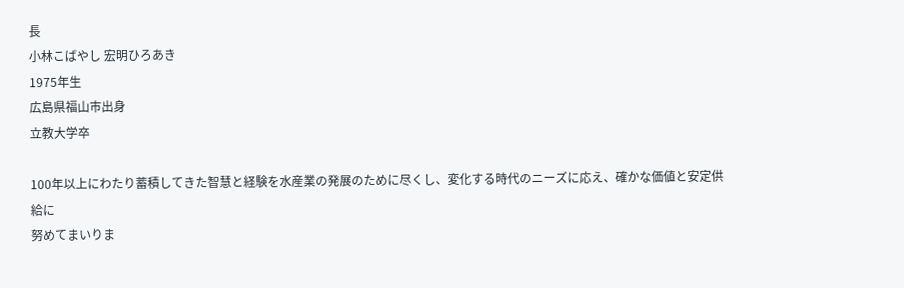長
小林こばやし 宏明ひろあき
1975年生
広島県福山市出身
立教大学卒

100年以上にわたり蓄積してきた智慧と経験を水産業の発展のために尽くし、変化する時代のニーズに応え、確かな価値と安定供給に
努めてまいりま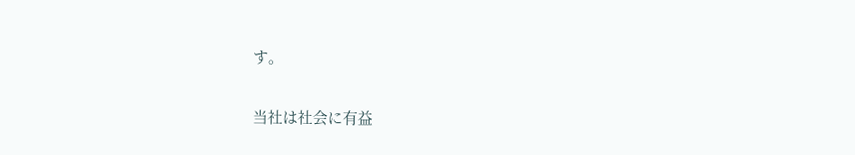す。

当社は社会に有益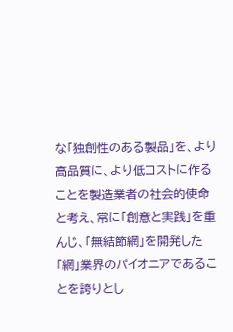な「独創性のある製品」を、より高品質に、より低コストに作ることを製造業者の社会的使命と考え、常に「創意と実践」を重んじ、「無結節網」を開発した「網」業界のパイオニアであることを誇りとし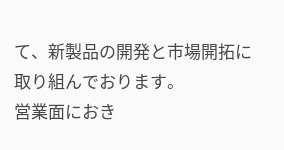て、新製品の開発と市場開拓に取り組んでおります。
営業面におき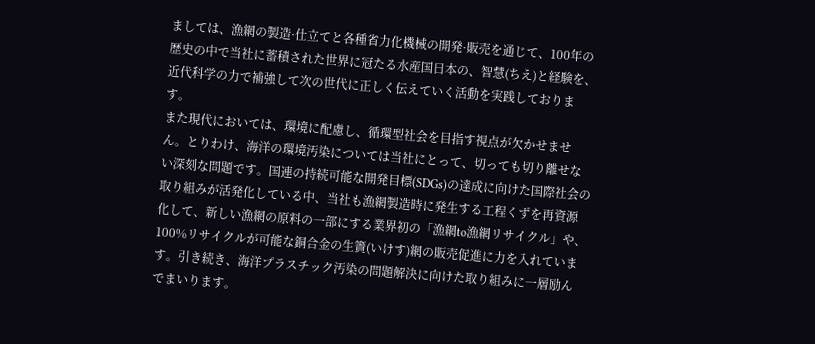ましては、漁網の製造·仕立てと各種省力化機械の開発·販売を通じて、100年の歴史の中で当社に蓄積された世界に冠たる水産国日本の、智慧(ちえ)と経験を、近代科学の力で補強して次の世代に正しく伝えていく活動を実践しております。
また現代においては、環境に配慮し、循環型社会を目指す視点が欠かせません。とりわけ、海洋の環境汚染については当社にとって、切っても切り離せない深刻な問題です。国連の持続可能な開発目標(SDGs)の達成に向けた国際社会の取り組みが活発化している中、当社も漁網製造時に発生する工程くずを再資源化して、新しい漁網の原料の一部にする業界初の「漁網to漁網リサイクル」や、100%リサイクルが可能な銅合金の生簀(いけす)網の販売促進に力を入れています。引き続き、海洋プラスチック汚染の問題解決に向けた取り組みに一層励んでまいります。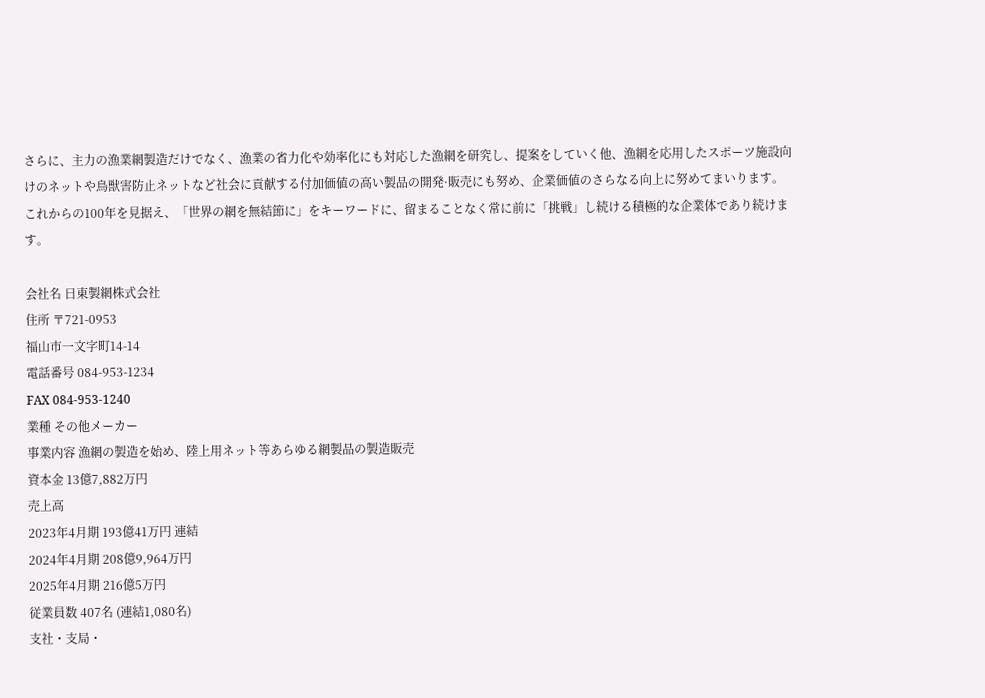さらに、主力の漁業網製造だけでなく、漁業の省力化や効率化にも対応した漁網を研究し、提案をしていく他、漁網を応用したスポーツ施設向けのネットや鳥獣害防止ネットなど社会に貢献する付加価値の高い製品の開発·販売にも努め、企業価値のさらなる向上に努めてまいります。
これからの100年を見据え、「世界の網を無結節に」をキーワードに、留まることなく常に前に「挑戦」し続ける積極的な企業体であり続けます。

会社名 日東製網株式会社
住所 〒721-0953
福山市一文字町14-14
電話番号 084-953-1234
FAX 084-953-1240
業種 その他メーカー
事業内容 漁網の製造を始め、陸上用ネット等あらゆる網製品の製造販売
資本金 13億7,882万円
売上高
2023年4月期 193億41万円 連結
2024年4月期 208億9,964万円
2025年4月期 216億5万円
従業員数 407名 (連結1,080名)
支社・支局・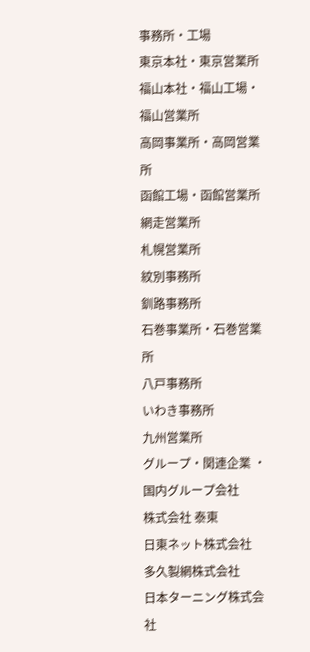事務所・工場
東京本社・東京営業所
福山本社・福山工場・福山営業所
高岡事業所・高岡営業所
函館工場・函館営業所
網走営業所
札幌営業所
紋別事務所
釧路事務所
石巻事業所・石巻営業所
八戸事務所
いわき事務所
九州営業所
グループ・関連企業 ・国内グループ会社
株式会社 泰東
日東ネット株式会社
多久製網株式会社
日本ターニング株式会社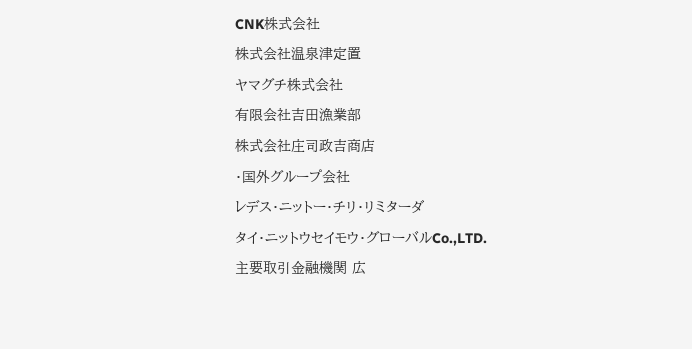CNK株式会社
株式会社温泉津定置
ヤマグチ株式会社
有限会社吉田漁業部
株式会社庄司政吉商店
・国外グループ会社
レデス・ニットー・チリ・リミターダ
タイ・ニットウセイモウ・グローバルCo.,LTD.
主要取引金融機関 広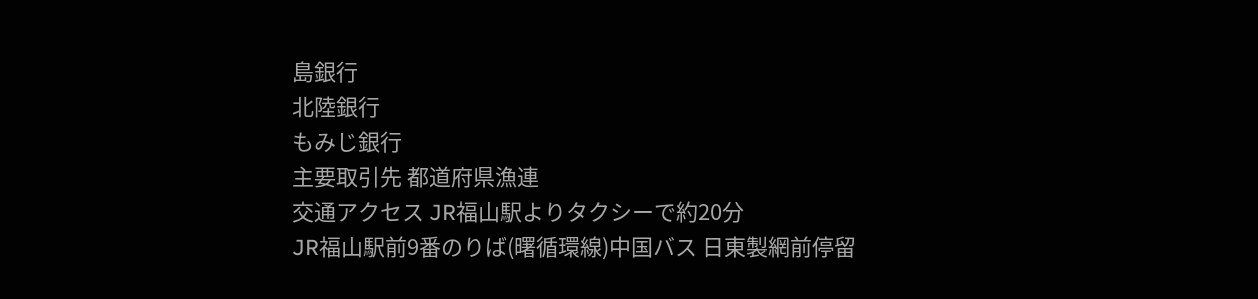島銀行
北陸銀行
もみじ銀行
主要取引先 都道府県漁連
交通アクセス JR福山駅よりタクシーで約20分
JR福山駅前9番のりば(曙循環線)中国バス 日東製網前停留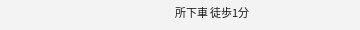所下車 徒歩1分